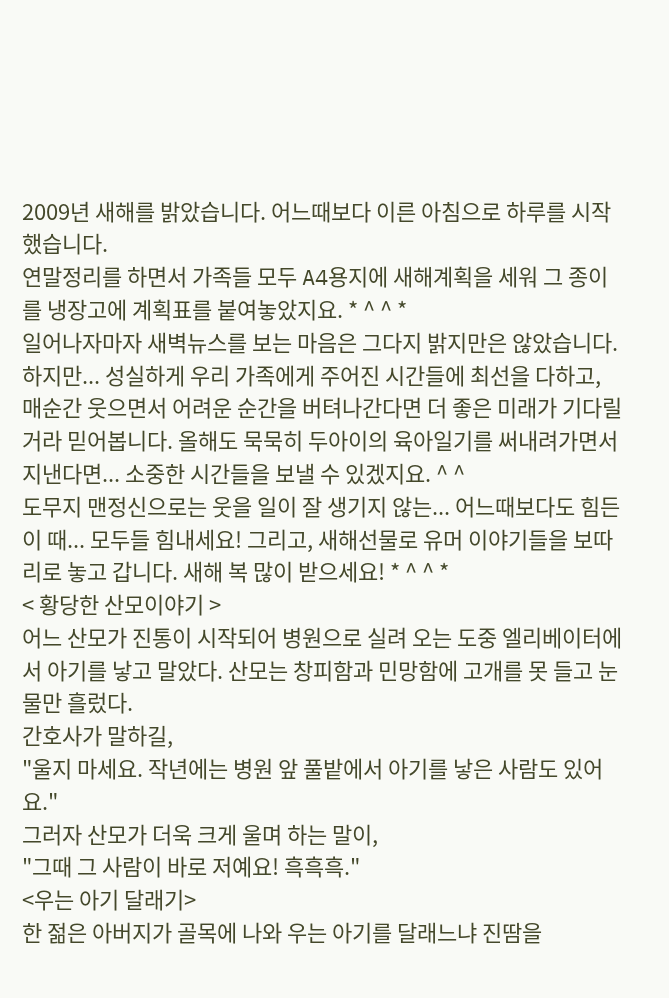2009년 새해를 밝았습니다. 어느때보다 이른 아침으로 하루를 시작했습니다.
연말정리를 하면서 가족들 모두 A4용지에 새해계획을 세워 그 종이를 냉장고에 계획표를 붙여놓았지요. * ^ ^ *
일어나자마자 새벽뉴스를 보는 마음은 그다지 밝지만은 않았습니다. 하지만... 성실하게 우리 가족에게 주어진 시간들에 최선을 다하고, 매순간 웃으면서 어려운 순간을 버텨나간다면 더 좋은 미래가 기다릴 거라 믿어봅니다. 올해도 묵묵히 두아이의 육아일기를 써내려가면서 지낸다면... 소중한 시간들을 보낼 수 있겠지요. ^ ^
도무지 맨정신으로는 웃을 일이 잘 생기지 않는... 어느때보다도 힘든 이 때... 모두들 힘내세요! 그리고, 새해선물로 유머 이야기들을 보따리로 놓고 갑니다. 새해 복 많이 받으세요! * ^ ^ *
< 황당한 산모이야기 >
어느 산모가 진통이 시작되어 병원으로 실려 오는 도중 엘리베이터에서 아기를 낳고 말았다. 산모는 창피함과 민망함에 고개를 못 들고 눈물만 흘렀다.
간호사가 말하길,
"울지 마세요. 작년에는 병원 앞 풀밭에서 아기를 낳은 사람도 있어요."
그러자 산모가 더욱 크게 울며 하는 말이,
"그때 그 사람이 바로 저예요! 흑흑흑."
<우는 아기 달래기>
한 젊은 아버지가 골목에 나와 우는 아기를 달래느냐 진땀을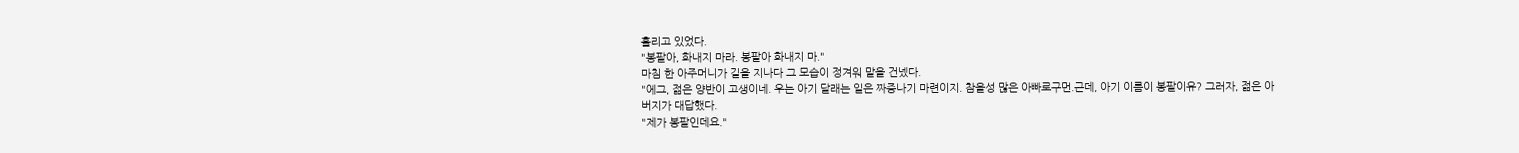흘리고 있었다.
"봉팔아, 화내지 마라. 봉팔아 화내지 마."
마침 한 아주머니가 길을 지나다 그 모습이 정겨워 말을 건넸다.
"에그, 젊은 양반이 고생이네. 우는 아기 달래는 일은 짜증나기 마련이지. 참을성 많은 아빠로구먼.근데, 아기 이름이 봉팔이유? 그러자, 젊은 아버지가 대답했다.
"제가 봉팔인데요."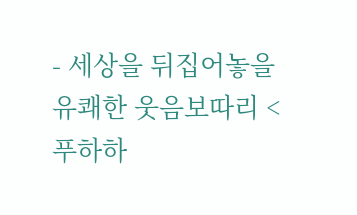- 세상을 뒤집어놓을 유쾌한 웃음보따리 <푸하하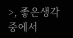>, 좋은생각중에서